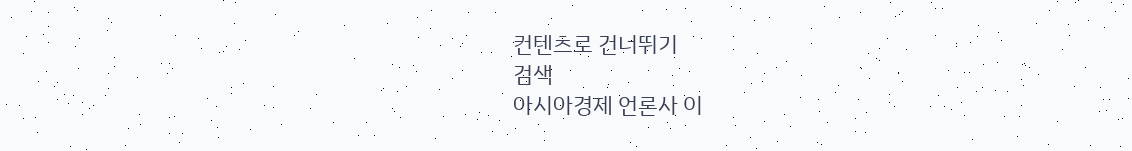컨텐츠로 건너뛰기
검색
아시아경제 언론사 이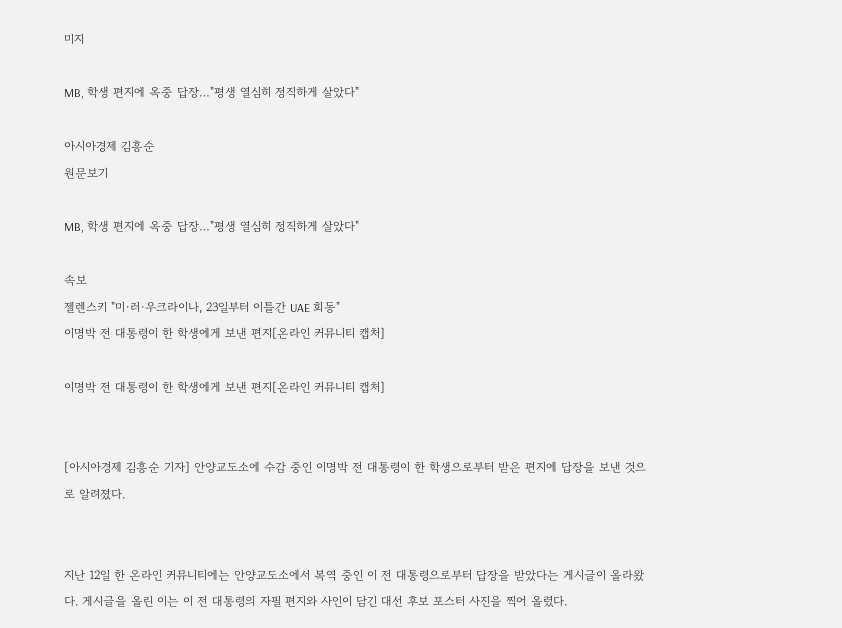미지

MB, 학생 편지에 옥중 답장…"평생 열심히 정직하게 살았다"

아시아경제 김흥순
원문보기

MB, 학생 편지에 옥중 답장…"평생 열심히 정직하게 살았다"

속보
젤렌스키 "미·러·우크라이나, 23일부터 이틀간 UAE 회동"
이명박 전 대통령이 한 학생에게 보낸 편지[온라인 커뮤니티 캡처]

이명박 전 대통령이 한 학생에게 보낸 편지[온라인 커뮤니티 캡처]


[아시아경제 김흥순 기자] 안양교도소에 수감 중인 이명박 전 대통령이 한 학생으로부터 받은 편지에 답장을 보낸 것으로 알려졌다.


지난 12일 한 온라인 커뮤니티에는 안양교도소에서 복역 중인 이 전 대통령으로부터 답장을 받았다는 게시글이 올라왔다. 게시글을 올린 이는 이 전 대통령의 자필 편지와 사인이 담긴 대선 후보 포스터 사진을 찍어 올렸다.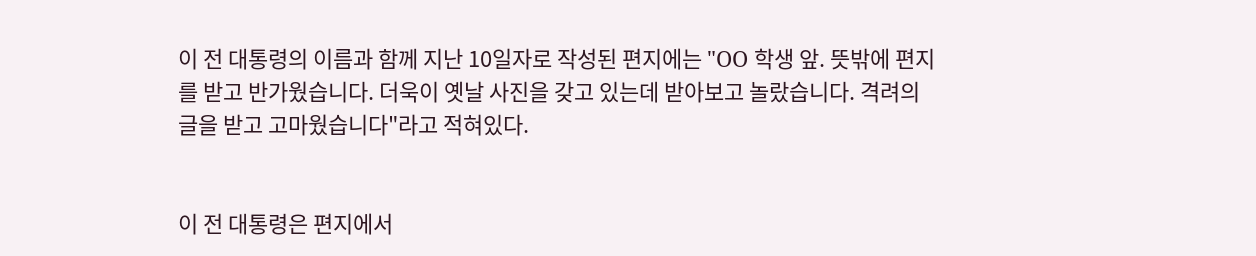이 전 대통령의 이름과 함께 지난 10일자로 작성된 편지에는 "OO 학생 앞. 뜻밖에 편지를 받고 반가웠습니다. 더욱이 옛날 사진을 갖고 있는데 받아보고 놀랐습니다. 격려의 글을 받고 고마웠습니다"라고 적혀있다.


이 전 대통령은 편지에서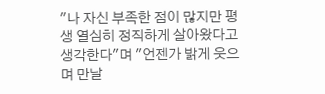"나 자신 부족한 점이 많지만 평생 열심히 정직하게 살아왔다고 생각한다"며 "언젠가 밝게 웃으며 만날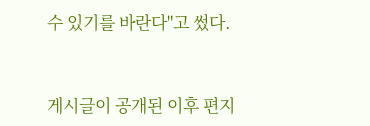수 있기를 바란다"고 썼다.


게시글이 공개된 이후 편지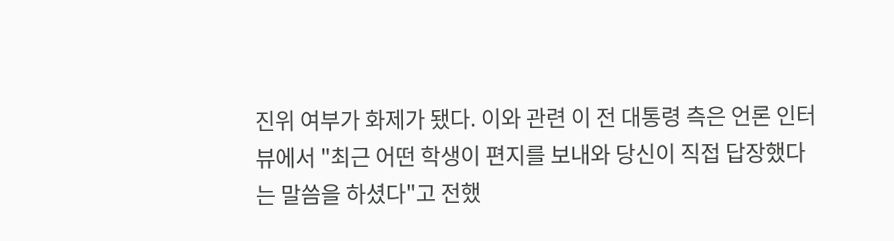진위 여부가 화제가 됐다. 이와 관련 이 전 대통령 측은 언론 인터뷰에서 "최근 어떤 학생이 편지를 보내와 당신이 직접 답장했다는 말씀을 하셨다"고 전했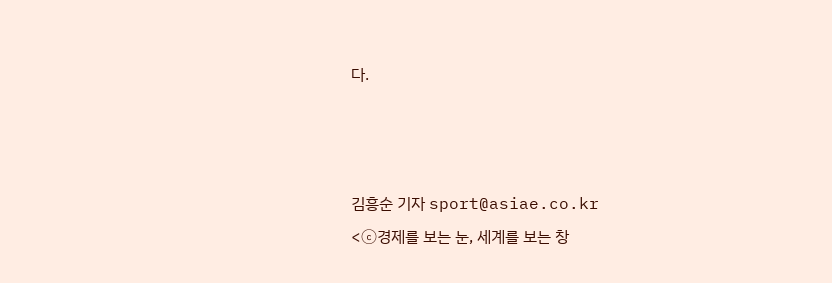다.



김흥순 기자 sport@asiae.co.kr
<ⓒ경제를 보는 눈, 세계를 보는 창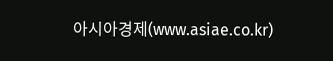아시아경제(www.asiae.co.kr)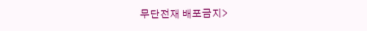무단전재 배포금지>